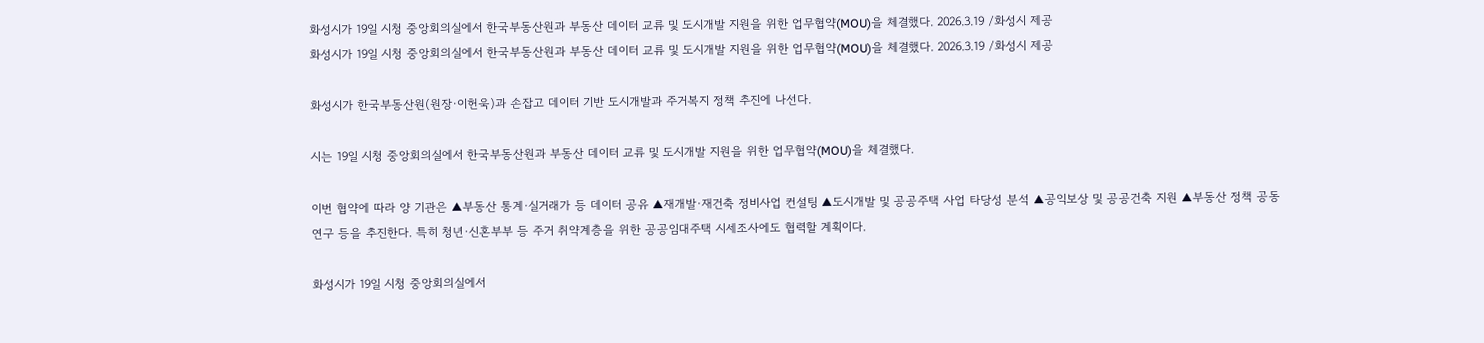화성시가 19일 시청 중앙회의실에서 한국부동산원과 부동산 데이터 교류 및 도시개발 지원을 위한 업무협약(MOU)을 체결했다. 2026.3.19 /화성시 제공
화성시가 19일 시청 중앙회의실에서 한국부동산원과 부동산 데이터 교류 및 도시개발 지원을 위한 업무협약(MOU)을 체결했다. 2026.3.19 /화성시 제공

화성시가 한국부동산원(원장·이헌욱)과 손잡고 데이터 기반 도시개발과 주거복지 정책 추진에 나선다.

시는 19일 시청 중앙회의실에서 한국부동산원과 부동산 데이터 교류 및 도시개발 지원을 위한 업무협약(MOU)을 체결했다.

이번 협약에 따라 양 기관은 ▲부동산 통계·실거래가 등 데이터 공유 ▲재개발·재건축 정비사업 컨설팅 ▲도시개발 및 공공주택 사업 타당성 분석 ▲공익보상 및 공공건축 지원 ▲부동산 정책 공동 연구 등을 추진한다. 특히 청년·신혼부부 등 주거 취약계층을 위한 공공임대주택 시세조사에도 협력할 계획이다.

화성시가 19일 시청 중앙회의실에서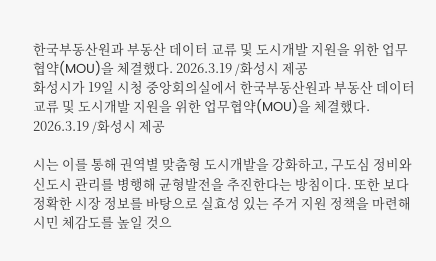한국부동산원과 부동산 데이터 교류 및 도시개발 지원을 위한 업무협약(MOU)을 체결했다. 2026.3.19 /화성시 제공
화성시가 19일 시청 중앙회의실에서 한국부동산원과 부동산 데이터 교류 및 도시개발 지원을 위한 업무협약(MOU)을 체결했다. 2026.3.19 /화성시 제공

시는 이를 통해 권역별 맞춤형 도시개발을 강화하고, 구도심 정비와 신도시 관리를 병행해 균형발전을 추진한다는 방침이다. 또한 보다 정확한 시장 정보를 바탕으로 실효성 있는 주거 지원 정책을 마련해 시민 체감도를 높일 것으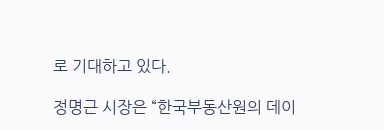로 기대하고 있다.

정명근 시장은 “한국부동산원의 데이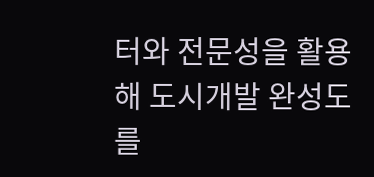터와 전문성을 활용해 도시개발 완성도를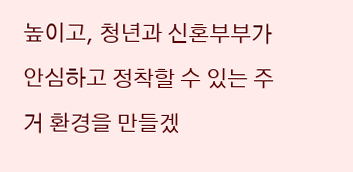높이고, 청년과 신혼부부가 안심하고 정착할 수 있는 주거 환경을 만들겠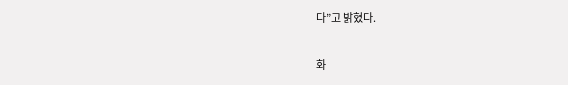다”고 밝혔다.

화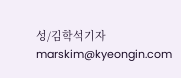성/김학석기자 marskim@kyeongin.com